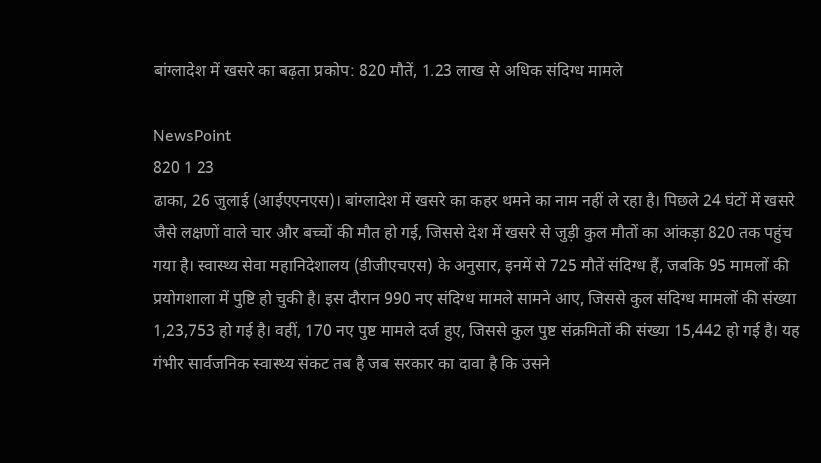बांग्लादेश में खसरे का बढ़ता प्रकोप: 820 मौतें, 1.23 लाख से अधिक संदिग्ध मामले

NewsPoint
820 1 23
ढाका, 26 जुलाई (आईएएनएस)। बांग्लादेश में खसरे का कहर थमने का नाम नहीं ले रहा है। पिछले 24 घंटों में खसरे जैसे लक्षणों वाले चार और बच्चों की मौत हो गई, जिससे देश में खसरे से जुड़ी कुल मौतों का आंकड़ा 820 तक पहुंच गया है। स्वास्थ्य सेवा महानिदेशालय (डीजीएचएस) के अनुसार, इनमें से 725 मौतें संदिग्ध हैं, जबकि 95 मामलों की प्रयोगशाला में पुष्टि हो चुकी है। इस दौरान 990 नए संदिग्ध मामले सामने आए, जिससे कुल संदिग्ध मामलों की संख्या 1,23,753 हो गई है। वहीं, 170 नए पुष्ट मामले दर्ज हुए, जिससे कुल पुष्ट संक्रमितों की संख्या 15,442 हो गई है। यह गंभीर सार्वजनिक स्वास्थ्य संकट तब है जब सरकार का दावा है कि उसने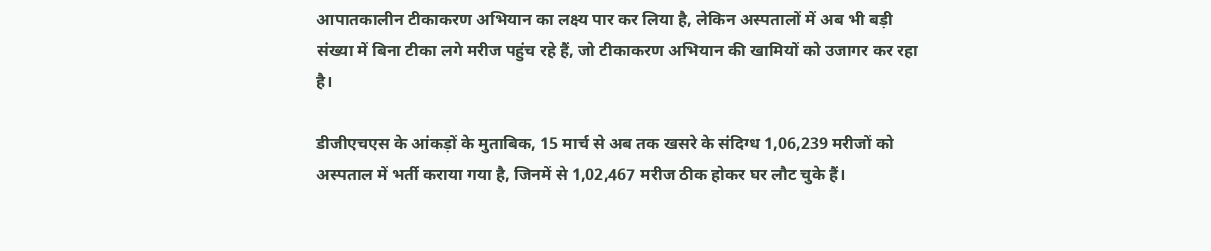आपातकालीन टीकाकरण अभियान का लक्ष्य पार कर लिया है, लेकिन अस्पतालों में अब भी बड़ी संख्या में बिना टीका लगे मरीज पहुंच रहे हैं, जो टीकाकरण अभियान की खामियों को उजागर कर रहा है।

डीजीएचएस के आंकड़ों के मुताबिक, 15 मार्च से अब तक खसरे के संदिग्ध 1,06,239 मरीजों को अस्पताल में भर्ती कराया गया है, जिनमें से 1,02,467 मरीज ठीक होकर घर लौट चुके हैं।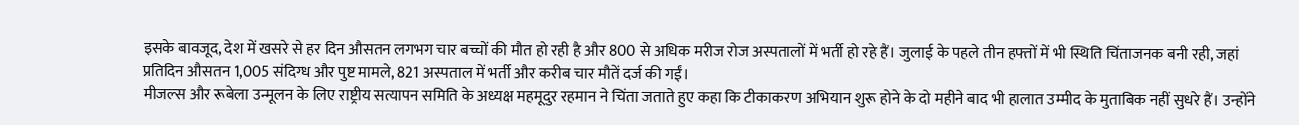इसके बावजूद, देश में खसरे से हर दिन औसतन लगभग चार बच्चों की मौत हो रही है और 800 से अधिक मरीज रोज अस्पतालों में भर्ती हो रहे हैं। जुलाई के पहले तीन हफ्तों में भी स्थिति चिंताजनक बनी रही, जहां प्रतिदिन औसतन 1,005 संदिग्ध और पुष्ट मामले, 821 अस्पताल में भर्ती और करीब चार मौतें दर्ज की गईं।
मीजल्स और रूबेला उन्मूलन के लिए राष्ट्रीय सत्यापन समिति के अध्यक्ष महमूदुर रहमान ने चिंता जताते हुए कहा कि टीकाकरण अभियान शुरू होने के दो महीने बाद भी हालात उम्मीद के मुताबिक नहीं सुधरे हैं। उन्होंने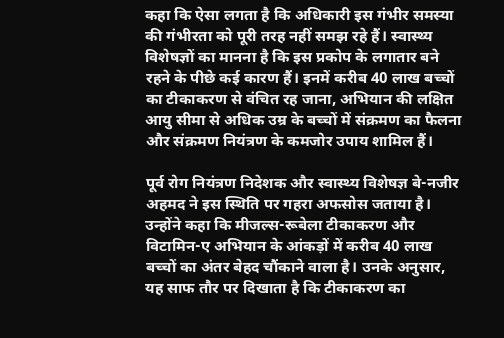कहा कि ऐसा लगता है कि अधिकारी इस गंभीर समस्या की गंभीरता को पूरी तरह नहीं समझ रहे हैं। स्वास्थ्य विशेषज्ञों का मानना है कि इस प्रकोप के लगातार बने रहने के पीछे कई कारण हैं। इनमें करीब 40 लाख बच्चों का टीकाकरण से वंचित रह जाना, अभियान की लक्षित आयु सीमा से अधिक उम्र के बच्चों में संक्रमण का फैलना और संक्रमण नियंत्रण के कमजोर उपाय शामिल हैं।

पूर्व रोग नियंत्रण निदेशक और स्वास्थ्य विशेषज्ञ बे-नजीर अहमद ने इस स्थिति पर गहरा अफसोस जताया है। उन्होंने कहा कि मीजल्स-रूबेला टीकाकरण और विटामिन-ए अभियान के आंकड़ों में करीब 40 लाख बच्चों का अंतर बेहद चौंकाने वाला है। उनके अनुसार, यह साफ तौर पर दिखाता है कि टीकाकरण का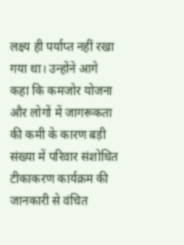लक्ष्य ही पर्याप्त नहीं रखा गया था। उन्होंने आगे कहा कि कमजोर योजना और लोगों में जागरूकता की कमी के कारण बड़ी संख्या में परिवार संशोधित टीकाकरण कार्यक्रम की जानकारी से वंचित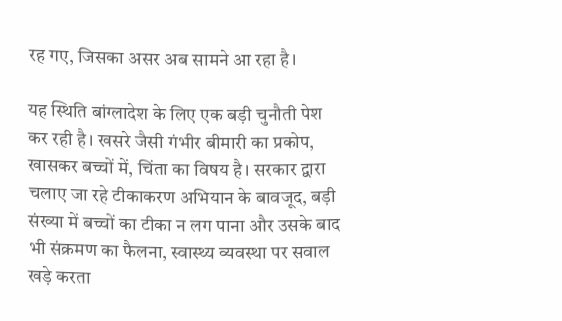रह गए, जिसका असर अब सामने आ रहा है।

यह स्थिति बांग्लादेश के लिए एक बड़ी चुनौती पेश कर रही है। खसरे जैसी गंभीर बीमारी का प्रकोप, खासकर बच्चों में, चिंता का विषय है। सरकार द्वारा चलाए जा रहे टीकाकरण अभियान के बावजूद, बड़ी संख्या में बच्चों का टीका न लग पाना और उसके बाद भी संक्रमण का फैलना, स्वास्थ्य व्यवस्था पर सवाल खड़े करता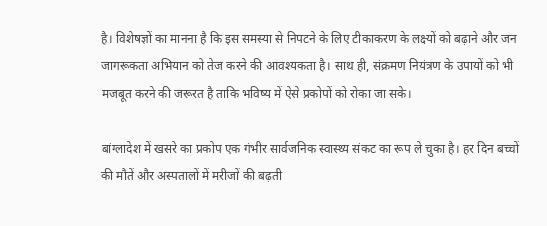है। विशेषज्ञों का मानना है कि इस समस्या से निपटने के लिए टीकाकरण के लक्ष्यों को बढ़ाने और जन जागरूकता अभियान को तेज करने की आवश्यकता है। साथ ही, संक्रमण नियंत्रण के उपायों को भी मजबूत करने की जरूरत है ताकि भविष्य में ऐसे प्रकोपों को रोका जा सके।

बांग्लादेश में खसरे का प्रकोप एक गंभीर सार्वजनिक स्वास्थ्य संकट का रूप ले चुका है। हर दिन बच्चों की मौतें और अस्पतालों में मरीजों की बढ़ती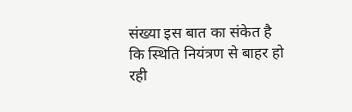संख्या इस बात का संकेत है कि स्थिति नियंत्रण से बाहर हो रही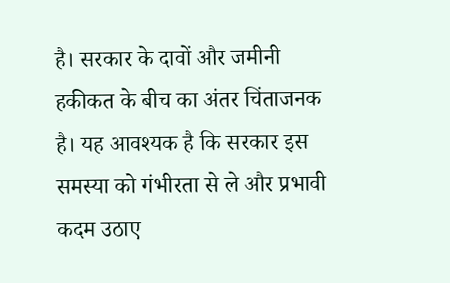है। सरकार के दावों और जमीनी हकीकत के बीच का अंतर चिंताजनक है। यह आवश्यक है कि सरकार इस समस्या को गंभीरता से ले और प्रभावी कदम उठाए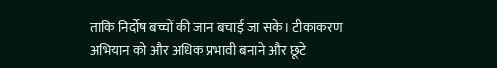ताकि निर्दोष बच्चों की जान बचाई जा सके। टीकाकरण अभियान को और अधिक प्रभावी बनाने और छूटे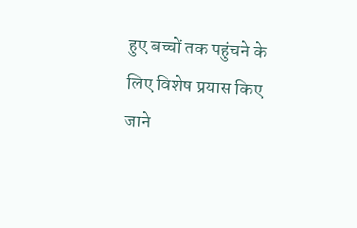हुए बच्चों तक पहुंचने के लिए विशेष प्रयास किए जाने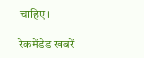चाहिए।

रेकमेंडेड खबरें